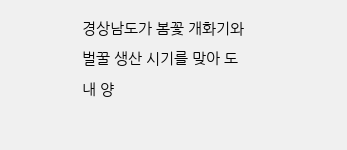경상남도가 봄꽃 개화기와 벌꿀 생산 시기를 맞아 도내 양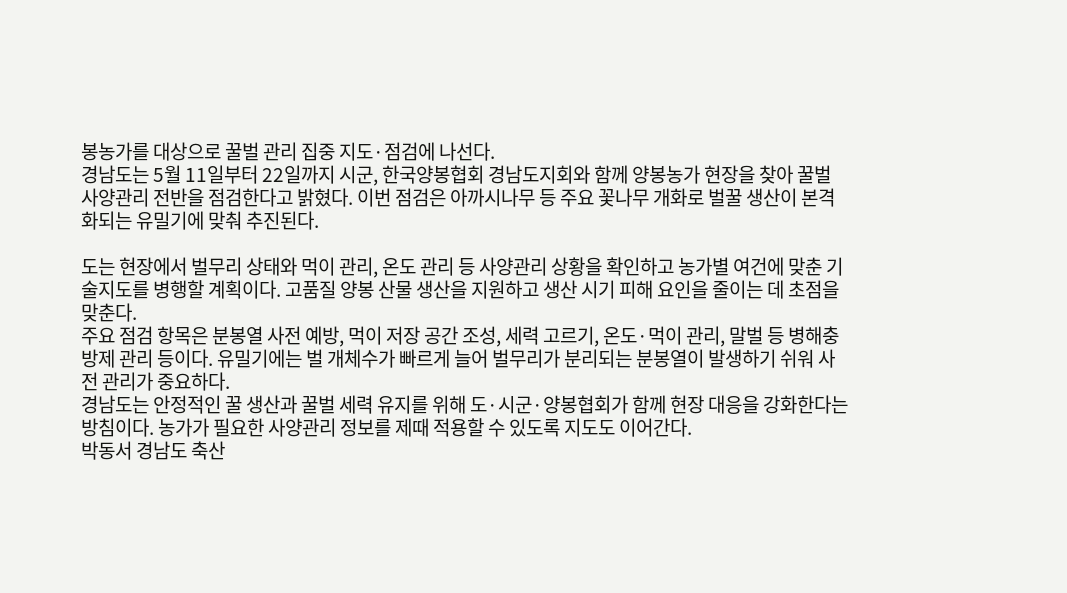봉농가를 대상으로 꿀벌 관리 집중 지도·점검에 나선다.
경남도는 5월 11일부터 22일까지 시군, 한국양봉협회 경남도지회와 함께 양봉농가 현장을 찾아 꿀벌 사양관리 전반을 점검한다고 밝혔다. 이번 점검은 아까시나무 등 주요 꽃나무 개화로 벌꿀 생산이 본격화되는 유밀기에 맞춰 추진된다.

도는 현장에서 벌무리 상태와 먹이 관리, 온도 관리 등 사양관리 상황을 확인하고 농가별 여건에 맞춘 기술지도를 병행할 계획이다. 고품질 양봉 산물 생산을 지원하고 생산 시기 피해 요인을 줄이는 데 초점을 맞춘다.
주요 점검 항목은 분봉열 사전 예방, 먹이 저장 공간 조성, 세력 고르기, 온도·먹이 관리, 말벌 등 병해충 방제 관리 등이다. 유밀기에는 벌 개체수가 빠르게 늘어 벌무리가 분리되는 분봉열이 발생하기 쉬워 사전 관리가 중요하다.
경남도는 안정적인 꿀 생산과 꿀벌 세력 유지를 위해 도·시군·양봉협회가 함께 현장 대응을 강화한다는 방침이다. 농가가 필요한 사양관리 정보를 제때 적용할 수 있도록 지도도 이어간다.
박동서 경남도 축산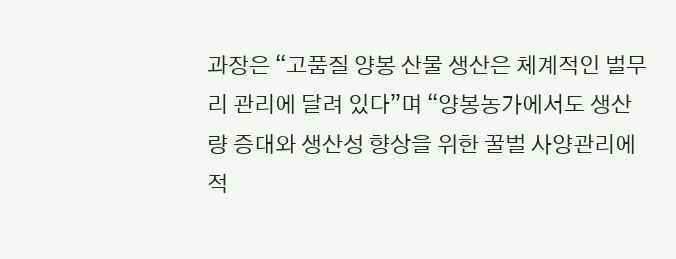과장은 “고품질 양봉 산물 생산은 체계적인 벌무리 관리에 달려 있다”며 “양봉농가에서도 생산량 증대와 생산성 향상을 위한 꿀벌 사양관리에 적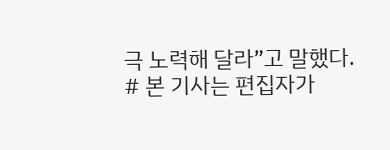극 노력해 달라”고 말했다.
# 본 기사는 편집자가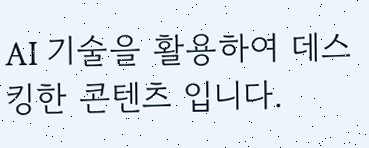AI 기술을 활용하여 데스킹한 콘텐츠 입니다.